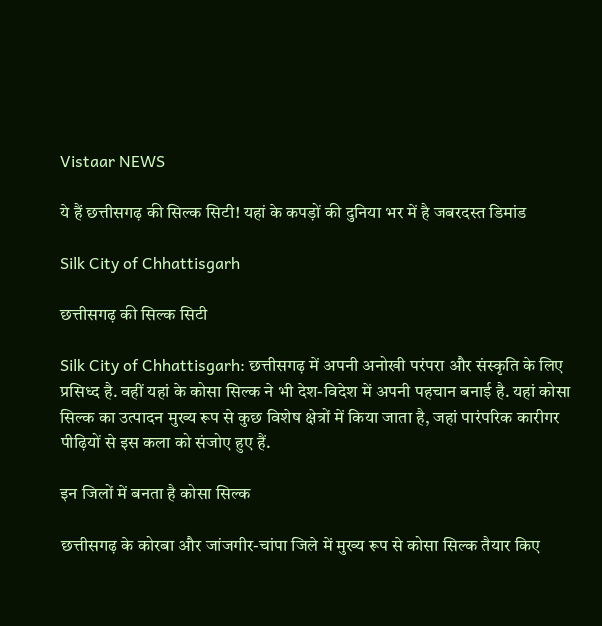Vistaar NEWS

ये हैं छत्तीसगढ़ की सिल्क सिटी! यहां के कपड़ों की दुनिया भर में है जबरदस्त डिमांड

Silk City of Chhattisgarh

छत्तीसगढ़ की सिल्क सिटी

Silk City of Chhattisgarh: छत्तीसगढ़ में अपनी अनोखी परंपरा और संस्कृति के लिए प्रसिध्द है. वहीं यहां के कोसा सिल्क ने भी देश-विदेश में अपनी पहचान बनाई है. यहां कोसा सिल्क का उत्पादन मुख्य रूप से कुछ विशेष क्षेत्रों में किया जाता है, जहां पारंपरिक कारीगर पीढ़ियों से इस कला को संजोए हुए हैं.

इन जिलों में बनता है कोसा सिल्क

छत्तीसगढ़ के कोरबा और जांजगीर-चांपा जिले में मुख्य रूप से कोसा सिल्क तैयार किए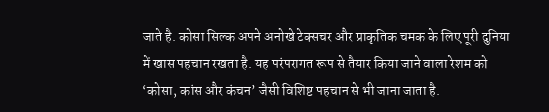जाते है. कोसा सिल्क अपने अनोखे टेक्सचर और प्राकृतिक चमक के लिए पूरी दुनिया में खास पहचान रखता है. यह परंपरागत रूप से तैयार किया जाने वाला रेशम को ‘कोसा, कांस और कंचन’ जैसी विशिष्ट पहचान से भी जाना जाता है.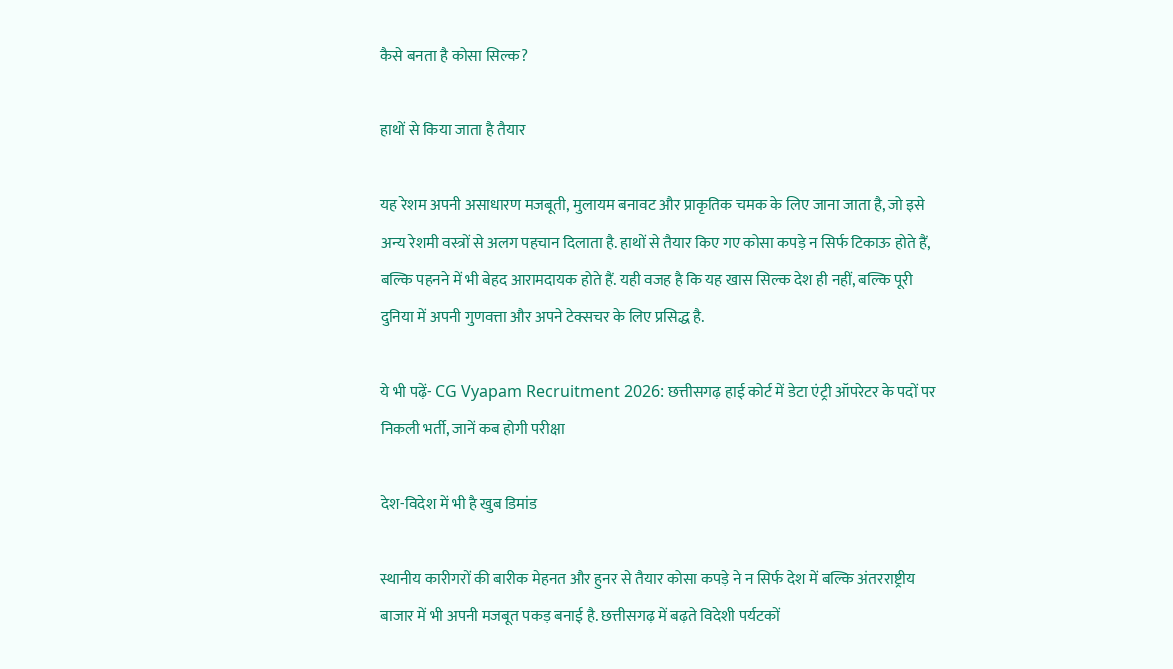कैसे बनता है कोसा सिल्क?

हाथों से किया जाता है तैयार

यह रेशम अपनी असाधारण मजबूती, मुलायम बनावट और प्राकृतिक चमक के लिए जाना जाता है, जो इसे अन्य रेशमी वस्त्रों से अलग पहचान दिलाता है. हाथों से तैयार किए गए कोसा कपड़े न सिर्फ टिकाऊ होते हैं, बल्कि पहनने में भी बेहद आरामदायक होते हैं. यही वजह है कि यह खास सिल्क देश ही नहीं, बल्कि पूरी दुनिया में अपनी गुणवत्ता और अपने टेक्सचर के लिए प्रसिद्ध है.

ये भी पढ़ें- CG Vyapam Recruitment 2026: छत्तीसगढ़ हाई कोर्ट में डेटा एंट्री ऑपरेटर के पदों पर निकली भर्ती, जानें कब होगी परीक्षा

देश-विदेश में भी है खुब डिमांड

स्थानीय कारीगरों की बारीक मेहनत और हुनर से तैयार कोसा कपड़े ने न सिर्फ देश में बल्कि अंतरराष्ट्रीय बाजार में भी अपनी मजबूत पकड़ बनाई है. छत्तीसगढ़ में बढ़ते विदेशी पर्यटकों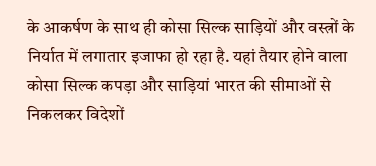के आकर्षण के साथ ही कोसा सिल्क साड़ियों और वस्त्रों के निर्यात में लगातार इजाफा हो रहा है. यहां तैयार होने वाला कोसा सिल्क कपड़ा और साड़ियां भारत की सीमाओं से निकलकर विदेशों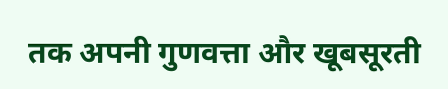तक अपनी गुणवत्ता और खूबसूरती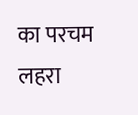का परचम लहरा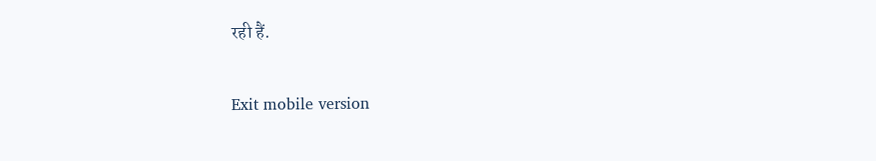रही हैं.

Exit mobile version